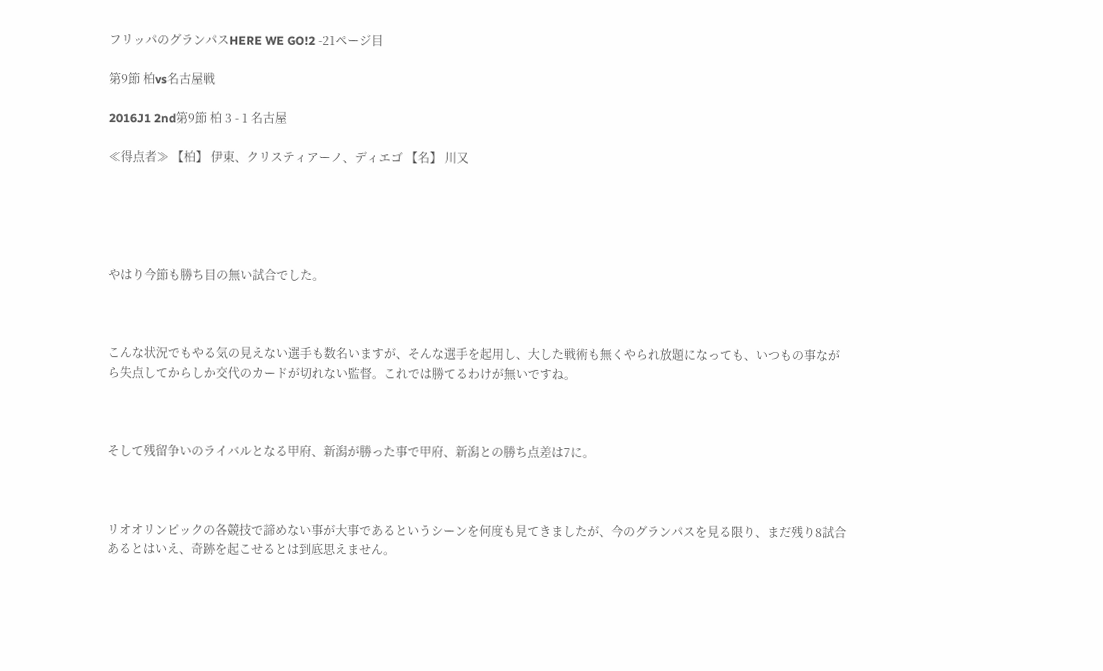フリッパのグランパスHERE WE GO!2 -21ページ目

第9節 柏vs名古屋戦

2016J1 2nd第9節 柏 3 - 1 名古屋

≪得点者≫ 【柏】 伊東、クリスティアーノ、ディエゴ 【名】 川又





やはり今節も勝ち目の無い試合でした。



こんな状況でもやる気の見えない選手も数名いますが、そんな選手を起用し、大した戦術も無くやられ放題になっても、いつもの事ながら失点してからしか交代のカードが切れない監督。これでは勝てるわけが無いですね。



そして残留争いのライバルとなる甲府、新潟が勝った事で甲府、新潟との勝ち点差は7に。



リオオリンピックの各競技で諦めない事が大事であるというシーンを何度も見てきましたが、今のグランパスを見る限り、まだ残り8試合あるとはいえ、奇跡を起こせるとは到底思えません。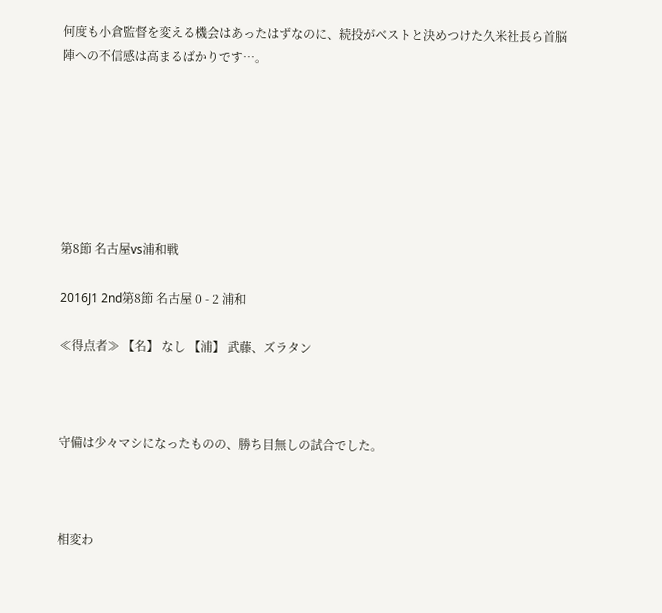何度も小倉監督を変える機会はあったはずなのに、続投がベストと決めつけた久米社長ら首脳陣への不信感は高まるばかりです…。







第8節 名古屋vs浦和戦

2016J1 2nd第8節 名古屋 0 - 2 浦和

≪得点者≫ 【名】 なし 【浦】 武藤、ズラタン



守備は少々マシになったものの、勝ち目無しの試合でした。



相変わ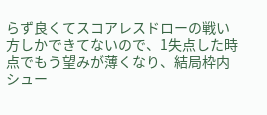らず良くてスコアレスドローの戦い方しかできてないので、1失点した時点でもう望みが薄くなり、結局枠内シュー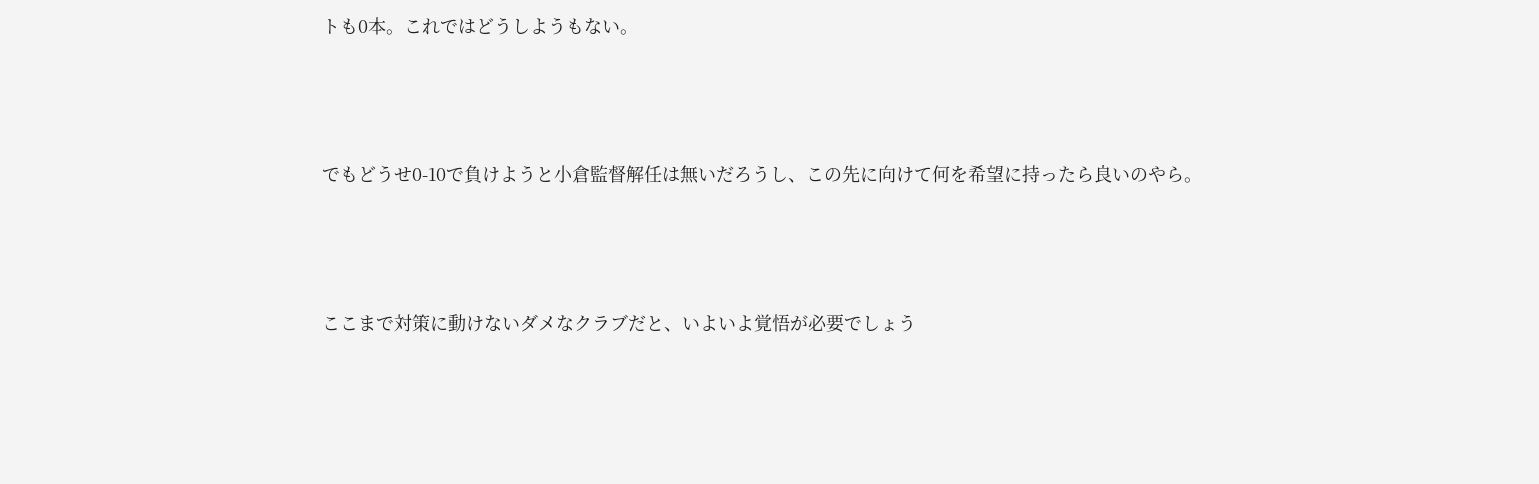トも0本。これではどうしようもない。



でもどうせ0-10で負けようと小倉監督解任は無いだろうし、この先に向けて何を希望に持ったら良いのやら。



ここまで対策に動けないダメなクラブだと、いよいよ覚悟が必要でしょう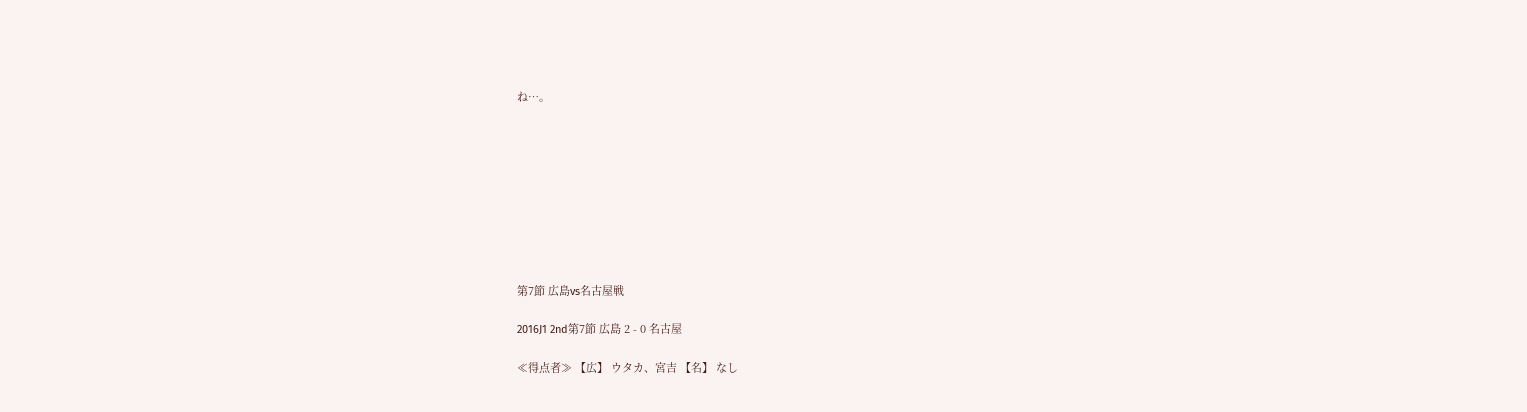ね…。









第7節 広島vs名古屋戦

2016J1 2nd第7節 広島 2 - 0 名古屋

≪得点者≫ 【広】 ウタカ、宮吉 【名】 なし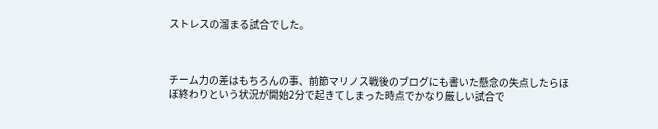ストレスの溜まる試合でした。



チーム力の差はもちろんの事、前節マリノス戦後のブログにも書いた懸念の失点したらほぼ終わりという状況が開始2分で起きてしまった時点でかなり厳しい試合で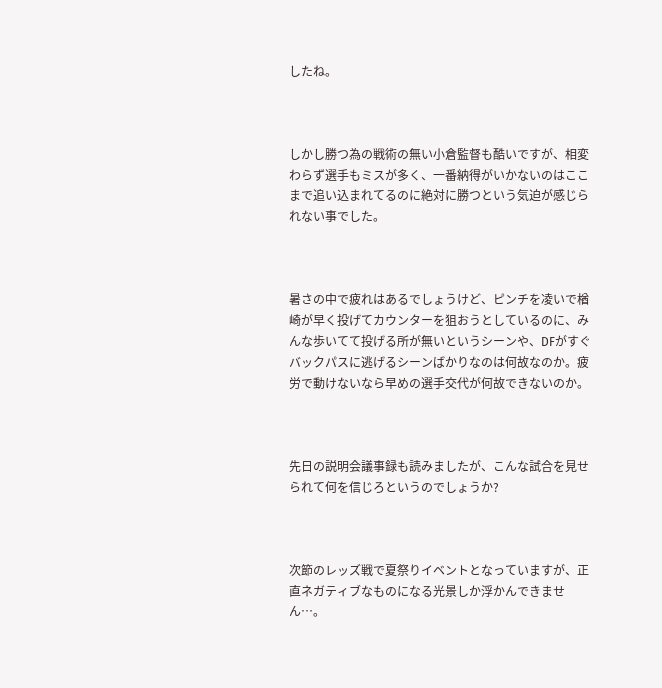したね。



しかし勝つ為の戦術の無い小倉監督も酷いですが、相変わらず選手もミスが多く、一番納得がいかないのはここまで追い込まれてるのに絶対に勝つという気迫が感じられない事でした。



暑さの中で疲れはあるでしょうけど、ピンチを凌いで楢崎が早く投げてカウンターを狙おうとしているのに、みんな歩いてて投げる所が無いというシーンや、DFがすぐバックパスに逃げるシーンばかりなのは何故なのか。疲労で動けないなら早めの選手交代が何故できないのか。



先日の説明会議事録も読みましたが、こんな試合を見せられて何を信じろというのでしょうか?



次節のレッズ戦で夏祭りイベントとなっていますが、正直ネガティブなものになる光景しか浮かんできません…。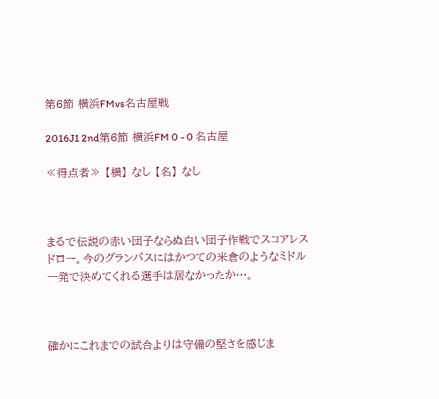第6節 横浜FMvs名古屋戦

2016J1 2nd第6節 横浜FM 0 - 0 名古屋

≪得点者≫ 【横】 なし 【名】 なし



まるで伝説の赤い団子ならぬ白い団子作戦でスコアレスドロー。今のグランパスにはかつての米倉のようなミドル一発で決めてくれる選手は居なかったか…。



確かにこれまでの試合よりは守備の堅さを感じま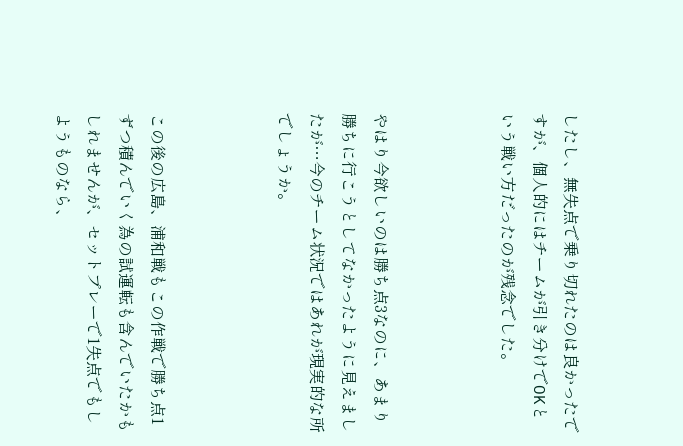したし、無失点で乗り切れたのは良かったですが、個人的にはチームが引き分けでOKという戦い方だったのが残念でした。



やはり今欲しいのは勝ち点3なのに、あまり勝ちに行こうとしてなかったように見えましたが…今のチーム状況ではあれが現実的な所でしょうか。



この後の広島、浦和戦もこの作戦で勝ち点1ずつ積んでいく為の試運転も含んでいたかもしれませんが、セットプレーで1失点でもしようものなら、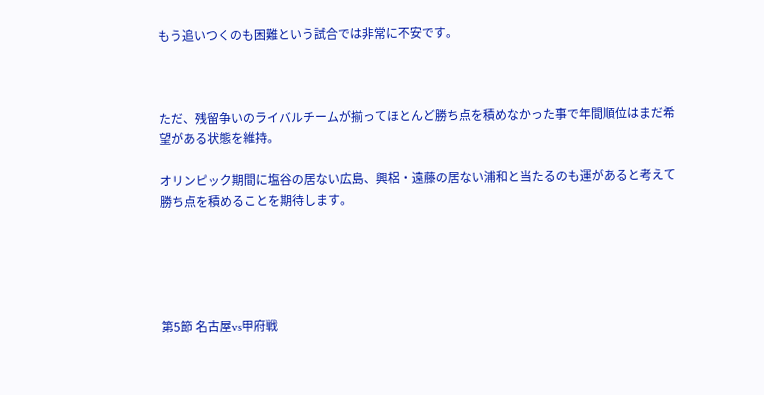もう追いつくのも困難という試合では非常に不安です。



ただ、残留争いのライバルチームが揃ってほとんど勝ち点を積めなかった事で年間順位はまだ希望がある状態を維持。

オリンピック期間に塩谷の居ない広島、興梠・遠藤の居ない浦和と当たるのも運があると考えて勝ち点を積めることを期待します。





第5節 名古屋vs甲府戦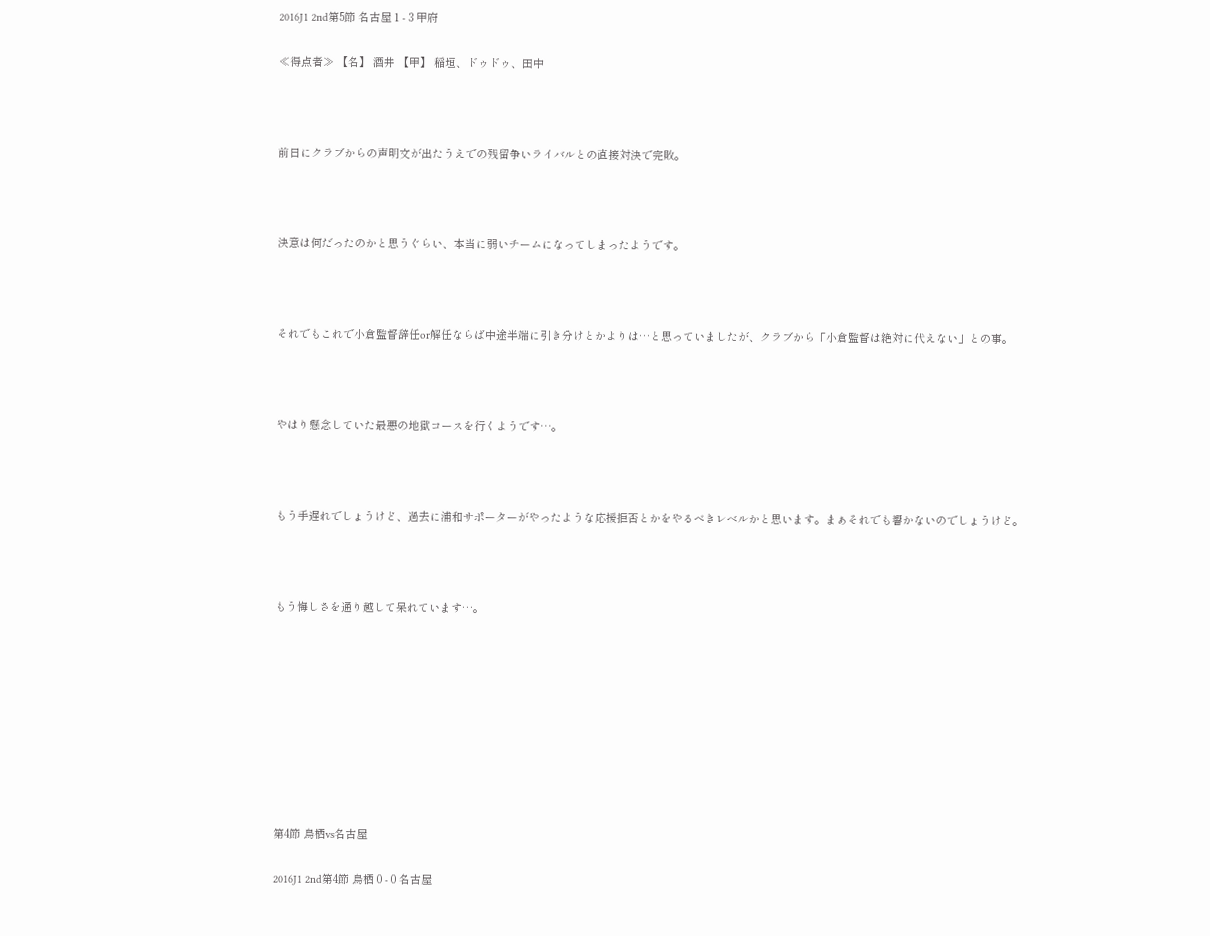2016J1 2nd第5節 名古屋 1 - 3 甲府

≪得点者≫ 【名】 酒井 【甲】 稲垣、ドゥドゥ、田中



前日にクラブからの声明文が出たうえでの残留争いライバルとの直接対決で完敗。



決意は何だったのかと思うぐらい、本当に弱いチームになってしまったようです。



それでもこれで小倉監督辞任or解任ならば中途半端に引き分けとかよりは…と思っていましたが、クラブから「小倉監督は絶対に代えない」との事。



やはり懸念していた最悪の地獄コースを行くようです…。



もう手遅れでしょうけど、過去に浦和サポーターがやったような応援拒否とかをやるべきレベルかと思います。まぁそれでも響かないのでしょうけど。



もう悔しさを通り越して呆れています…。









第4節 鳥栖vs名古屋

2016J1 2nd第4節 鳥栖 0 - 0 名古屋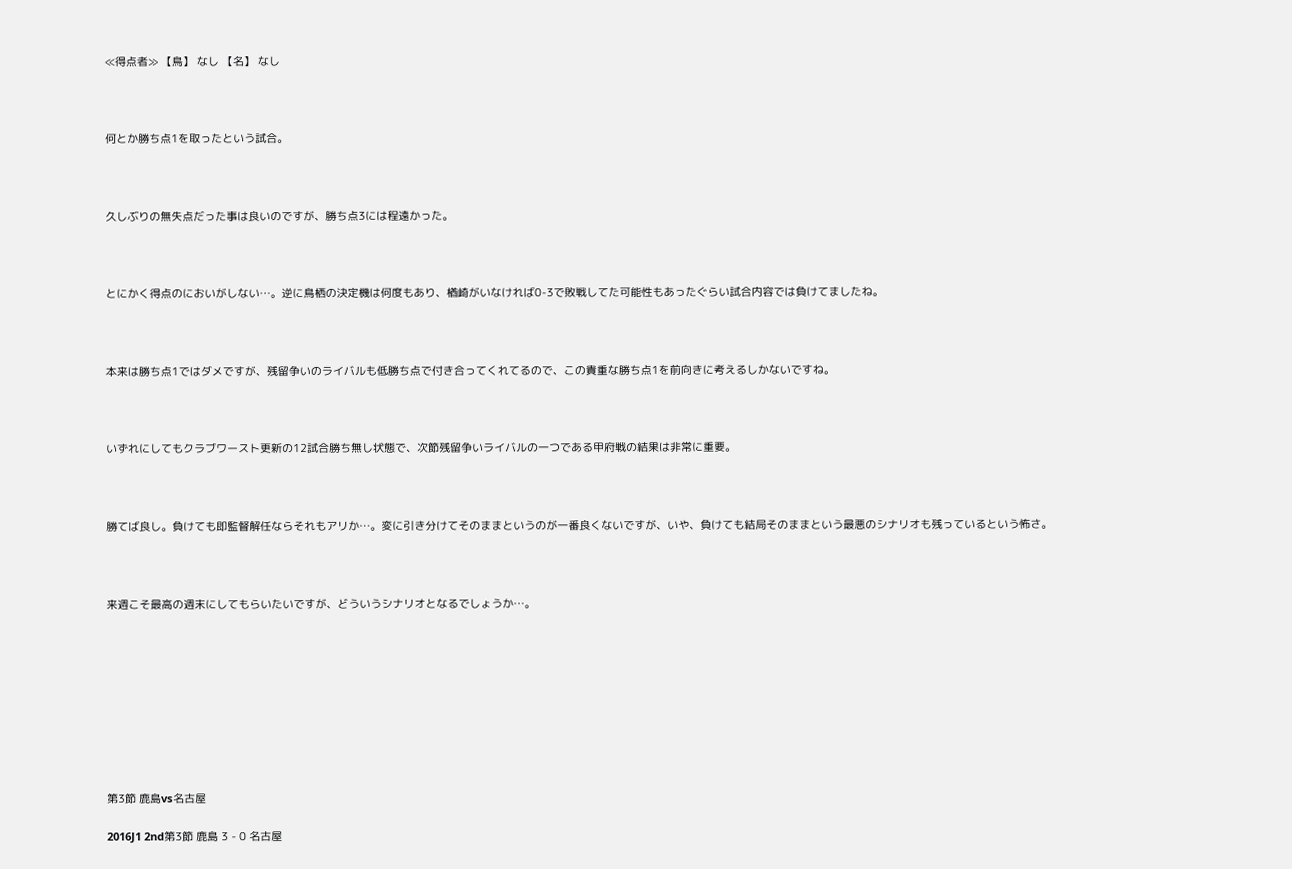≪得点者≫ 【鳥】 なし 【名】 なし



何とか勝ち点1を取ったという試合。



久しぶりの無失点だった事は良いのですが、勝ち点3には程遠かった。



とにかく得点のにおいがしない…。逆に鳥栖の決定機は何度もあり、楢崎がいなければ0-3で敗戦してた可能性もあったぐらい試合内容では負けてましたね。



本来は勝ち点1ではダメですが、残留争いのライバルも低勝ち点で付き合ってくれてるので、この貴重な勝ち点1を前向きに考えるしかないですね。



いずれにしてもクラブワースト更新の12試合勝ち無し状態で、次節残留争いライバルの一つである甲府戦の結果は非常に重要。



勝てば良し。負けても即監督解任ならそれもアリか…。変に引き分けてそのままというのが一番良くないですが、いや、負けても結局そのままという最悪のシナリオも残っているという怖さ。



来週こそ最高の週末にしてもらいたいですが、どういうシナリオとなるでしょうか…。









第3節 鹿島vs名古屋

2016J1 2nd第3節 鹿島 3 - 0 名古屋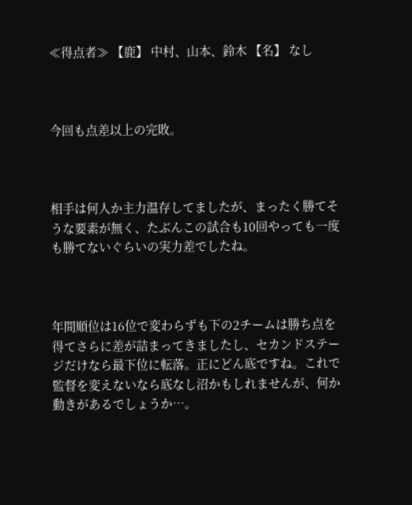≪得点者≫ 【鹿】 中村、山本、鈴木 【名】 なし



今回も点差以上の完敗。



相手は何人か主力温存してましたが、まったく勝てそうな要素が無く、たぶんこの試合も10回やっても一度も勝てないぐらいの実力差でしたね。



年間順位は16位で変わらずも下の2チームは勝ち点を得てさらに差が詰まってきましたし、セカンドステージだけなら最下位に転落。正にどん底ですね。これで監督を変えないなら底なし沼かもしれませんが、何か動きがあるでしょうか…。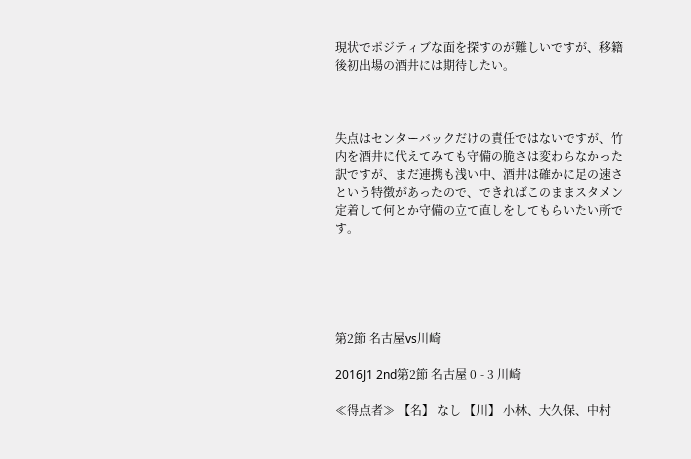現状でポジティブな面を探すのが難しいですが、移籍後初出場の酒井には期待したい。



失点はセンターバックだけの責任ではないですが、竹内を酒井に代えてみても守備の脆さは変わらなかった訳ですが、まだ連携も浅い中、酒井は確かに足の速さという特徴があったので、できればこのままスタメン定着して何とか守備の立て直しをしてもらいたい所です。





第2節 名古屋vs川崎

2016J1 2nd第2節 名古屋 0 - 3 川崎

≪得点者≫ 【名】 なし 【川】 小林、大久保、中村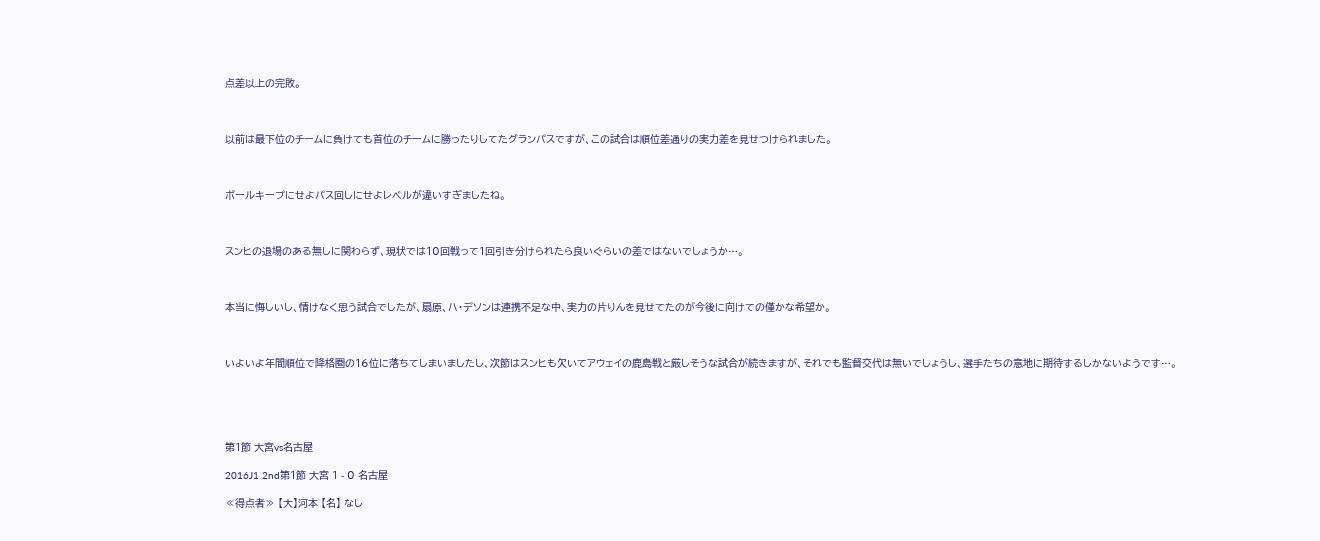点差以上の完敗。



以前は最下位のチームに負けても首位のチームに勝ったりしてたグランパスですが、この試合は順位差通りの実力差を見せつけられました。



ボールキープにせよパス回しにせよレベルが違いすぎましたね。



スンヒの退場のある無しに関わらず、現状では10回戦って1回引き分けられたら良いぐらいの差ではないでしょうか…。



本当に悔しいし、情けなく思う試合でしたが、扇原、ハ・デソンは連携不足な中、実力の片りんを見せてたのが今後に向けての僅かな希望か。



いよいよ年間順位で降格圏の16位に落ちてしまいましたし、次節はスンヒも欠いてアウェイの鹿島戦と厳しそうな試合が続きますが、それでも監督交代は無いでしょうし、選手たちの意地に期待するしかないようです…。





第1節 大宮vs名古屋

2016J1 2nd第1節 大宮 1 - 0 名古屋

≪得点者≫ 【大】河本 【名】 なし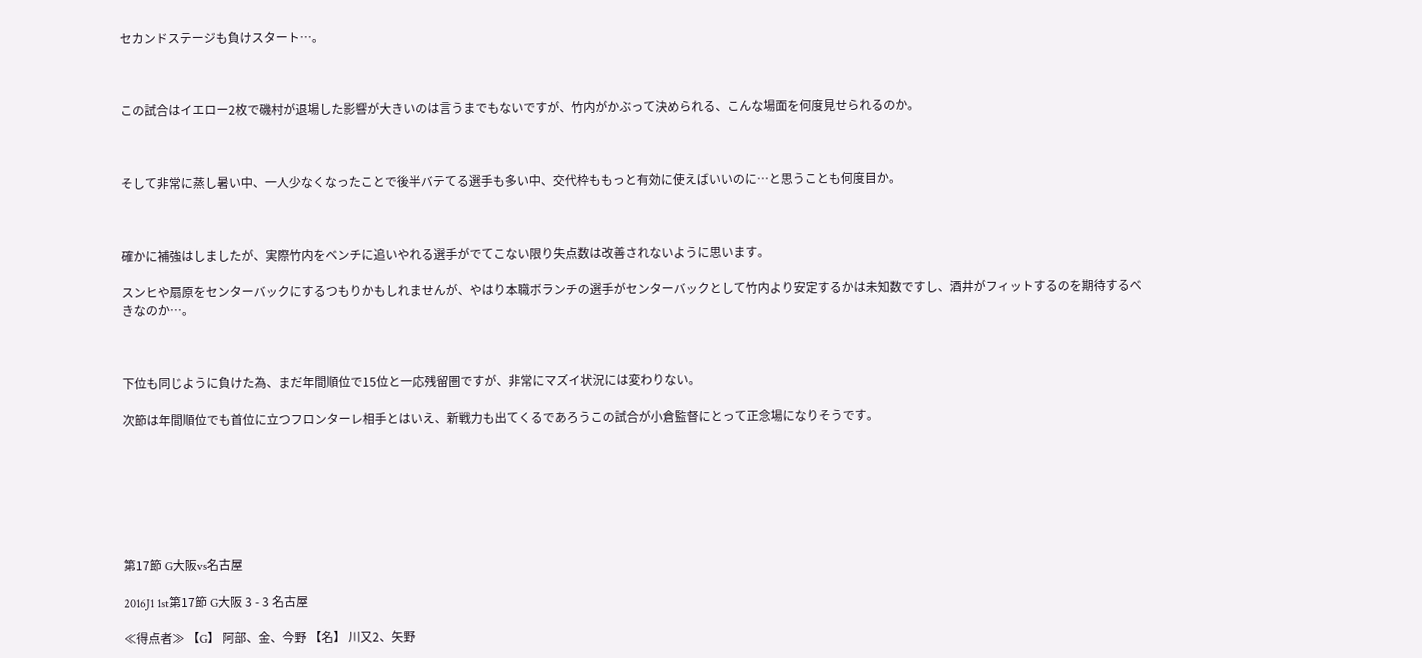セカンドステージも負けスタート…。



この試合はイエロー2枚で磯村が退場した影響が大きいのは言うまでもないですが、竹内がかぶって決められる、こんな場面を何度見せられるのか。



そして非常に蒸し暑い中、一人少なくなったことで後半バテてる選手も多い中、交代枠ももっと有効に使えばいいのに…と思うことも何度目か。



確かに補強はしましたが、実際竹内をベンチに追いやれる選手がでてこない限り失点数は改善されないように思います。

スンヒや扇原をセンターバックにするつもりかもしれませんが、やはり本職ボランチの選手がセンターバックとして竹内より安定するかは未知数ですし、酒井がフィットするのを期待するべきなのか…。



下位も同じように負けた為、まだ年間順位で15位と一応残留圏ですが、非常にマズイ状況には変わりない。

次節は年間順位でも首位に立つフロンターレ相手とはいえ、新戦力も出てくるであろうこの試合が小倉監督にとって正念場になりそうです。







第17節 G大阪vs名古屋

2016J1 1st第17節 G大阪 3 - 3 名古屋

≪得点者≫ 【G】 阿部、金、今野 【名】 川又2、矢野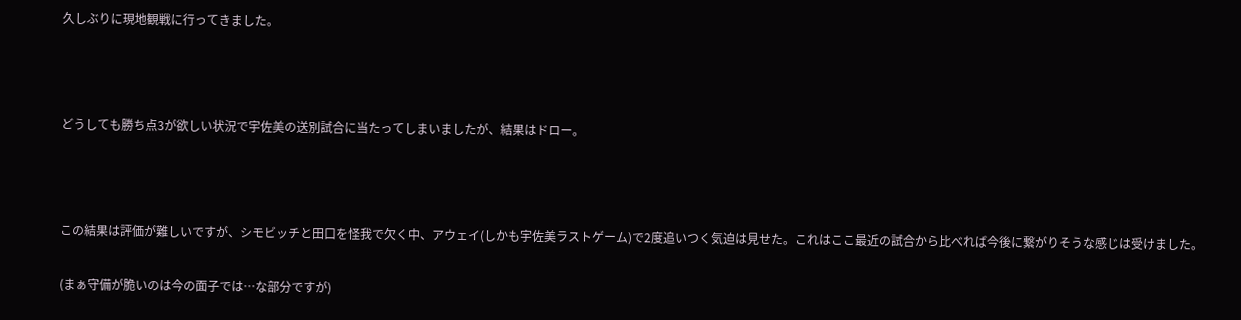久しぶりに現地観戦に行ってきました。



どうしても勝ち点3が欲しい状況で宇佐美の送別試合に当たってしまいましたが、結果はドロー。



この結果は評価が難しいですが、シモビッチと田口を怪我で欠く中、アウェイ(しかも宇佐美ラストゲーム)で2度追いつく気迫は見せた。これはここ最近の試合から比べれば今後に繋がりそうな感じは受けました。

(まぁ守備が脆いのは今の面子では…な部分ですが)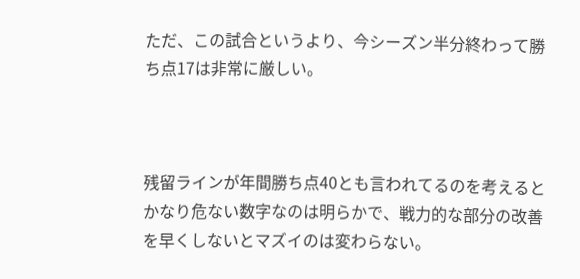ただ、この試合というより、今シーズン半分終わって勝ち点17は非常に厳しい。



残留ラインが年間勝ち点40とも言われてるのを考えるとかなり危ない数字なのは明らかで、戦力的な部分の改善を早くしないとマズイのは変わらない。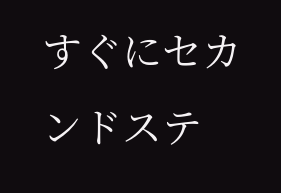すぐにセカンドステ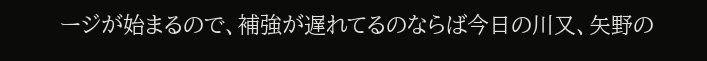ージが始まるので、補強が遅れてるのならば今日の川又、矢野の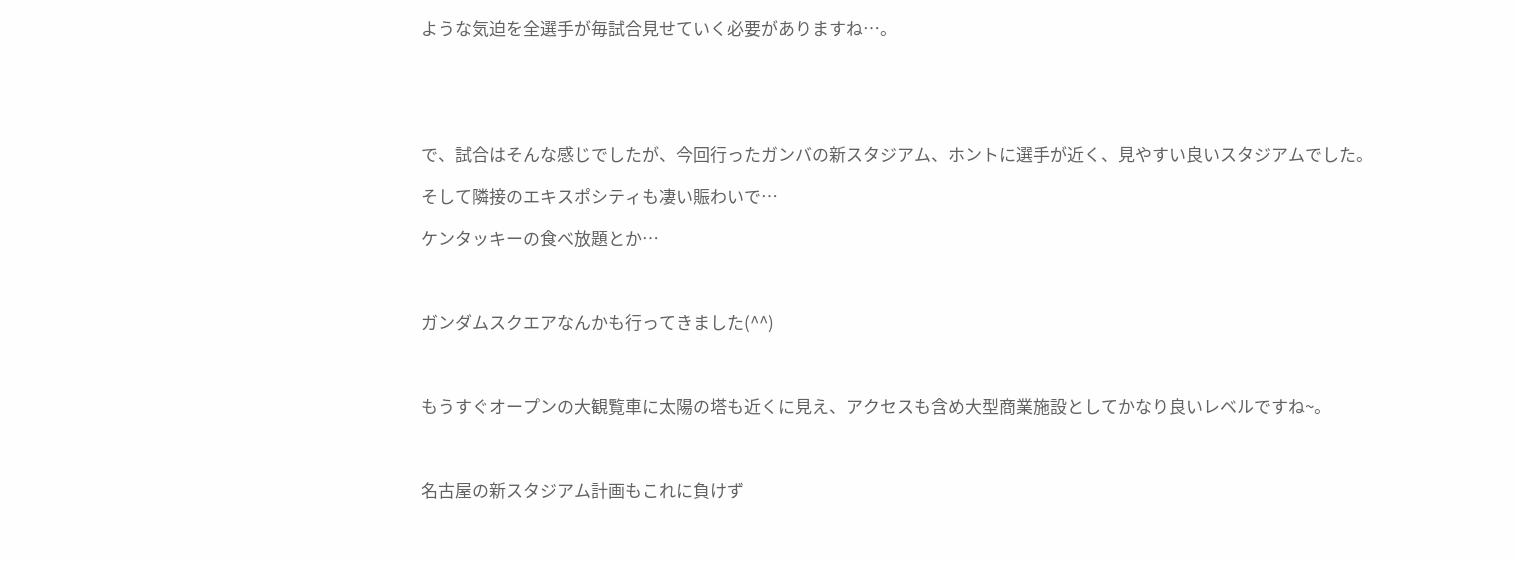ような気迫を全選手が毎試合見せていく必要がありますね…。





で、試合はそんな感じでしたが、今回行ったガンバの新スタジアム、ホントに選手が近く、見やすい良いスタジアムでした。

そして隣接のエキスポシティも凄い賑わいで…

ケンタッキーの食べ放題とか…



ガンダムスクエアなんかも行ってきました(^^)



もうすぐオープンの大観覧車に太陽の塔も近くに見え、アクセスも含め大型商業施設としてかなり良いレベルですね~。



名古屋の新スタジアム計画もこれに負けず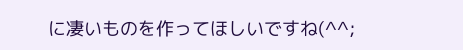に凄いものを作ってほしいですね(^^;